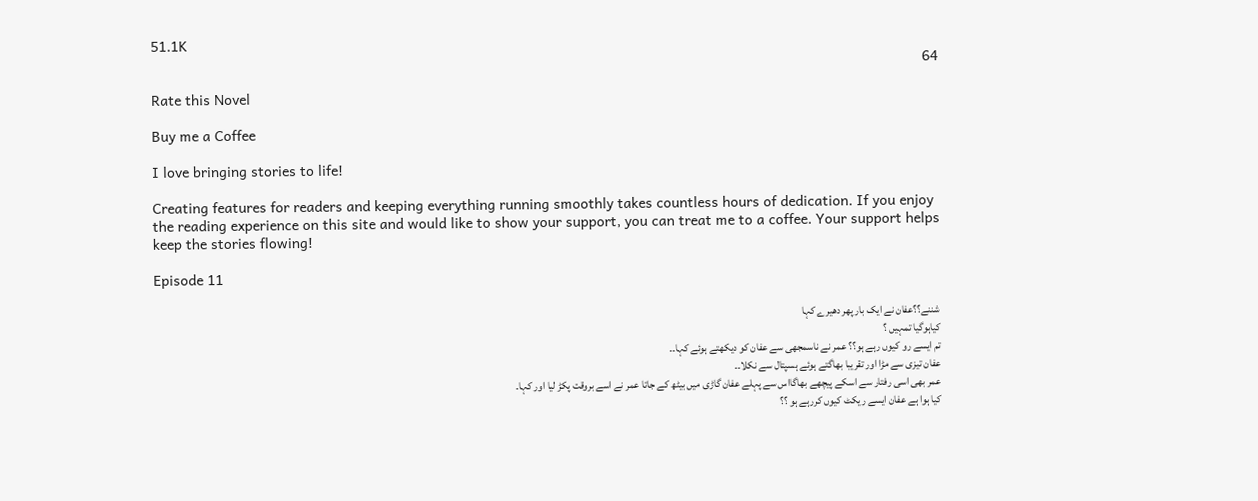51.1K
64

Rate this Novel

Buy me a Coffee

I love bringing stories to life!

Creating features for readers and keeping everything running smoothly takes countless hours of dedication. If you enjoy the reading experience on this site and would like to show your support, you can treat me to a coffee. Your support helps keep the stories flowing!

Episode 11

شننے؟؟عفان نے ایک بار پھر دھیرے کہا
کیاہوگیا تمہیں ؟
تم ایسے رو کیوں رہے ہو؟؟ عمر نے ناسمجھی سے عفان کو دیکھتے ہوئے کہا۔۔
عفان تیزی سے مڑا اور تقریبا بھاگتے ہوئے ہسپتال سے نکلا۔۔
عمر بھی اسی رفتار سے اسکے پیچھے بھاگااس سے پہلے عفان گاڑی میں بیٹھ کے جاتا عمر نے اسے بروقت پکڑ لیا اور کہا۔
کیا ہوا ہے عفان ایسے ریکٹ کیوں کررہے ہو ؟؟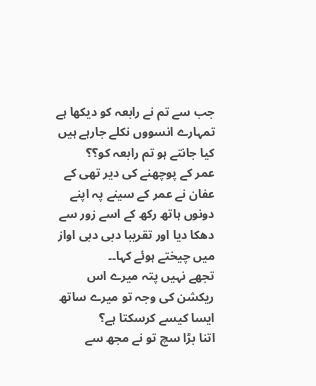جب سے تم نے رابعہ کو دیکھا ہے تمہارے انسووں نکلے جارہے ہیں کیا جانتے ہو تم رابعہ کو؟؟
عمر کے پوچھنے کی دیر تھی کے عفان نے عمر کے سینے پہ اپنے دونوں ہاتھ رکھ کے اسے زور سے دھکا دیا اور تقریبا دبی دبی اواز میں چیختے ہوئے کہا۔۔
تجھے نہیں پتہ میرے اس ریکشن کی وجہ تو میرے ساتھ ایسا کیسے کرسکتا ہے؟
اتنا بڑا سچ تو نے مجھ سے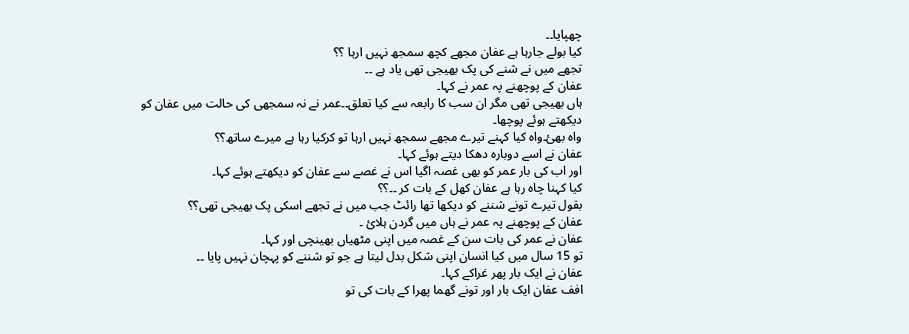چھپایا۔۔
کیا بولے جارہا ہے عفان مجھے کچھ سمجھ نہیں ارہا ؟؟
تجھے میں نے شنے کی پک بھیجی تھی یاد ہے ۔۔
عفان کے پوچھنے پہ عمر نے کہا۔
ہاں بھیجی تھی مگر ان سب کا رابعہ سے کیا تعلق۔۔عمر نے نہ سمجھی کی حالت میں عفان کو دیکھتے ہوئے پوچھا۔
واہ بھئ۔واہ کیا کہنے تیرے مجھے سمجھ نہیں ارہا تو کرکیا رہا ہے میرے ساتھ؟؟
عفان نے اسے دوبارہ دھکا دیتے ہوئے کہا۔
اور اب کی بار عمر کو بھی غصہ اگیا اس نے غصے سے عفان کو دیکھتے ہوئے کہا۔
کیا کہنا چاہ رہا ہے عفان کھل کے بات کر ۔۔؟؟
بقول تیرے تونے شننے کو دیکھا تھا رائٹ جب میں نے تجھے اسکی پک بھیجی تھی؟؟
عفان کے پوچھنے پہ عمر نے ہاں میں گردن ہلائ ۔
عفان نے عمر کی بات سن کے غصہ میں اپنی مٹھیاں بھینچی اور کہا۔
تو 15 سال میں کیا انسان اپنی شکل بدل لیتا ہے جو تو شننے کو پہچان نہیں پایا ۔۔
عفان نے ایک بار پھر غراکے کہا۔
افف عفان ایک بار اور تونے گھما پھرا کے بات کی تو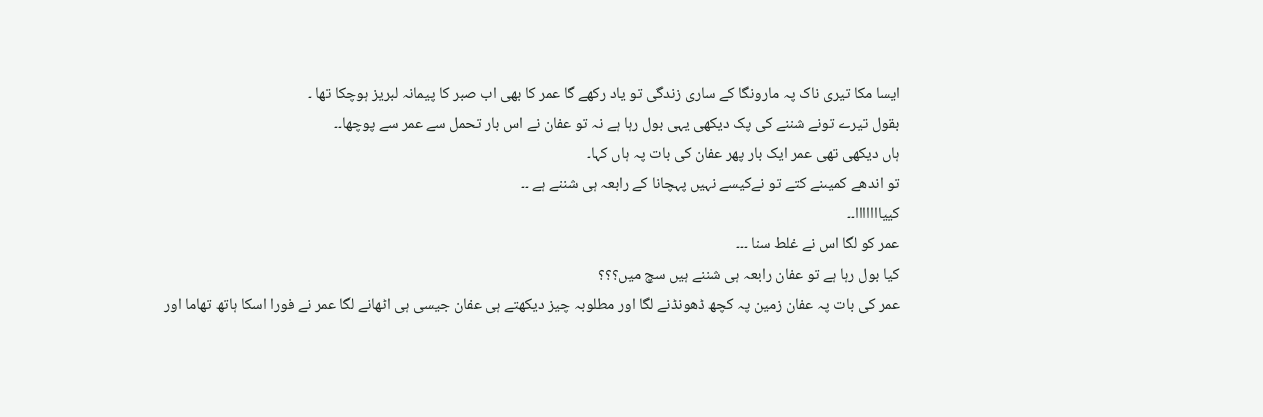ایسا مکا تیری ناک پہ مارونگا کے ساری زندگی تو یاد رکھے گا عمر کا بھی اب صبر کا پیمانہ لبریز ہوچکا تھا ۔
بقول تیرے تونے شننے کی پک دیکھی یہی بول رہا ہے نہ تو عفان نے اس بار تحمل سے عمر سے پوچھا۔۔
ہاں دیکھی تھی عمر ایک بار پھر عفان کی بات پہ ہاں کہا۔
تو اندھے کمیںنے کتے تو نےکیسے نہیں پہچانا کے رابعہ ہی شننے ہے ۔۔
کییااااااا۔۔
عمر کو لگا اس نے غلط سنا ۔۔۔
کیا بول رہا ہے تو عفان رابعہ ہی شننے ہیں سچ میں؟؟؟
عمر کی بات پہ عفان زمین پہ کچھ ڈھونڈنے لگا اور مطلوبہ چیز دیکھتے ہی عفان جیسی ہی اٹھانے لگا عمر نے فورا اسکا ہاتھ تھاما اور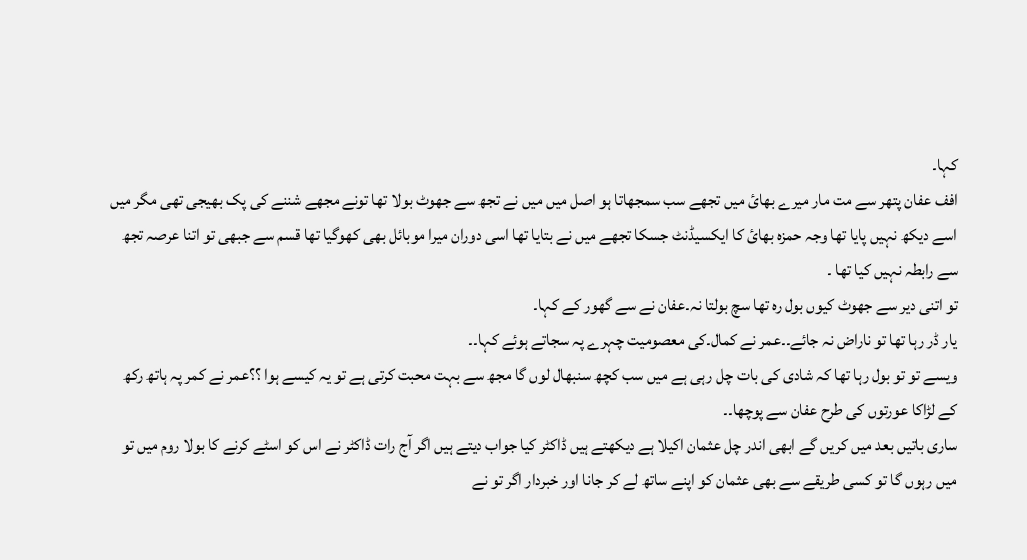کہا۔
افف عفان پتھر سے مت مار میرے بھائ میں تجھے سب سمجھاتا ہو اصل میں میں نے تجھ سے جھوٹ بولا تھا تونے مجھے شننے کی پک بھیجی تھی مگر میں اسے دیکھ نہیں پایا تھا وجہ حمزہ بھائ کا ایکسیڈنٹ جسکا تجھے میں نے بتایا تھا اسی دوران میرا موبائل بھی کھوگیا تھا قسم سے جبھی تو اتنا عرصہ تجھ سے رابطہ نہیں کیا تھا ۔
تو اتنی دیر سے جھوٹ کیوں بول رہ تھا سچ بولتا نہ۔عفان نے سے گھور کے کہا۔
یار ڈر رہا تھا تو ناراض نہ جائے۔۔عمر نے کمال۔کی معصومیت چہرے پہ سجاتے ہوئے کہا۔۔
ویسے تو تو بول رہا تھا کہ شادی کی بات چل رہی ہے میں سب کچھ سنبھال لوں گا مجھ سے بہت محبت کرتی ہے تو یہ کیسے ہوا ؟؟عمر نے کمر پہ ہاتھ رکھ کے لڑاکا عورتوں کی طرح عفان سے پوچھا۔۔
ساری باتیں بعد میں کریں گے ابھی اندر چل عثمان اکیلا ہے دیکھتے ہیں ڈاکٹر کیا جواب دیتے ہیں اگر آج رات ڈاکٹر نے اس کو اسٹے کرنے کا بولا روم میں تو میں رہوں گا تو کسی طریقے سے بھی عثمان کو اپنے ساتھ لے کر جانا اور خبردار اگر تو نے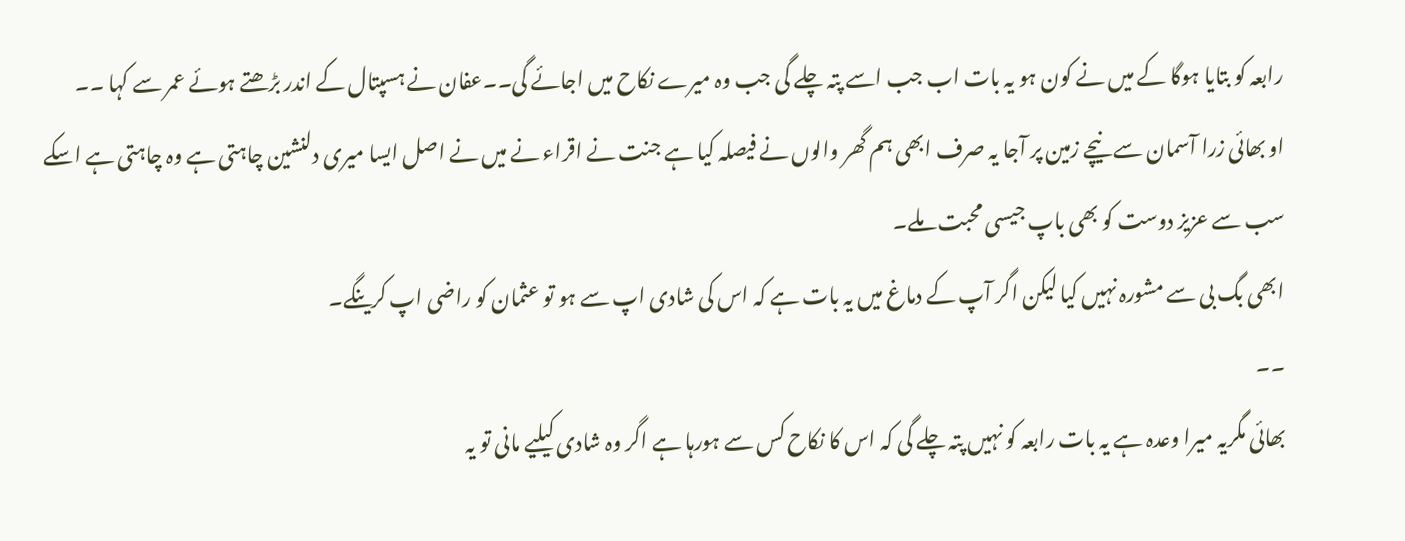رابعہ کو بتایا ہوگا کے میں نے کون ہو یہ بات اب جب اسے پتہ چلے گی جب وہ میرے نکاح میں اجائے گی۔۔عفان نے ہسپتال کے اندر بڑھتے ہوئے عمر سے کہا ۔۔
او بھائی زرا آسمان سے نیچے زمین پر آجا یہ صرف ابھی ہم گھر والوں نے فیصلہ کیا ہے جنت نے اقراء نے میں نے اصل ایسا میری دلنشین چاہتی ہے وہ چاہتی ہے اسکے سب سے عزیز دوست کو بھی باپ جیسی محبت ملے۔
ابھی بگ بی سے مشورہ نہیں کیا لیکن اگر آپ کے دماغ میں یہ بات ہے کہ اس کی شادی اپ سے ہو تو عثمان کو راضی اپ کرینگے۔
۔۔
بھائی مگریہ میرا وعدہ ہے یہ بات رابعہ کو نہیں پتہ چلے گی کہ اس کا نکاح کس سے ہورہا ہے اگر وہ شادی کیلیے مانی تو یہ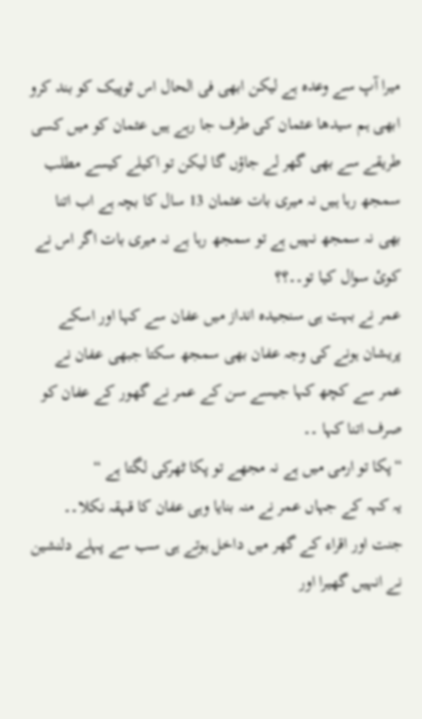میرا آپ سے وعدہ ہے لیکن ابھی فی الحال اس ٹوپیک کو بند کرو ابھی ہم سیدھا عثمان کی طرف جا رہے ہیں عثمان کو میں کسی طریقے سے بھی گھر لے جاؤں گا لیکن تو اکیلے کیسے مطلب سمجھ رہا ہیں نہ میری بات عثمان 13 سال کا بچہ ہے اب اتنا بھی نہ سمجھ نہیں ہے تو سمجھ رہا ہے نہ میری بات اگر اس نے کوئ سوال کیا تو۔۔؟؟
عمر نے بہت ہی سنجیدہ انداز میں عفان سے کہا اور اسکے پریشان ہونے کی وجہ عفان بھی سمجھ سکتا جبھی عفان نے عمر سے کچھ کہا جیسے سن کے عمر نے گھور کے عفان کو صرف اتنا کہا ۔۔
“پکا تو ارمی میں ہے نہ مجھے تو پکا ٹھرکی لگتا ہے “
یہ کہہ کے جہاں عمر نے منہ بنایا وہی عفان کا قہقہ نکلا۔۔
جنت اور اقراء کے گھر میں داخل ہوتے ہی سب سے پہلے دلنشین نے انہیں گھیرا اور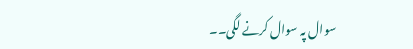سوال پہ سوال کرنے لگی۔۔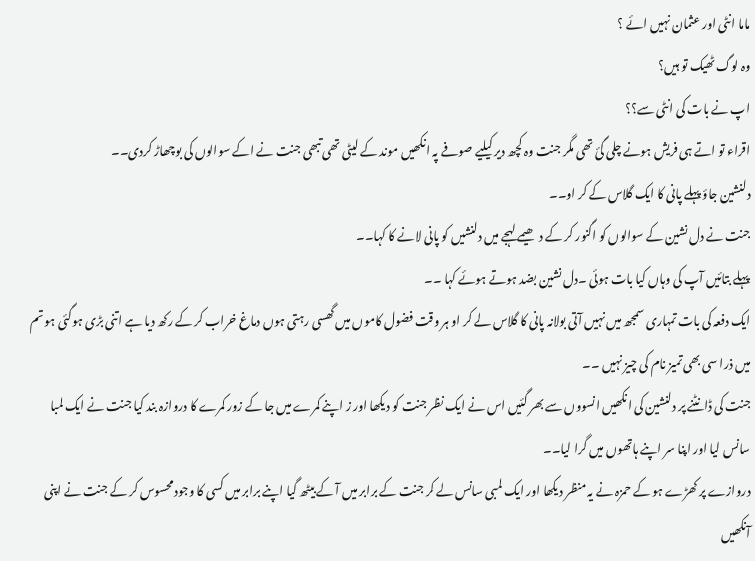ماما انٹی اور عثمان نہیں ائے ؟
وہ لوگ ٹھیک تو ہیں؟
اپ نے بات کی انٹی سے؟؟
اقراء تو اتے ہی فریش ہونے چلی گئ تھی مگر جنت وہ کچھ دیر کیلیے صوفے پہ انکھیں موند کے لیٹی تھی تبھی جنت نے اکے سوالوں کی بوچھاڑ کردی۔۔
دلنشین جاؤ پہلے پانی کا ایک گلاس کے کر او۔۔
جنت نے دل نشین کے سوالوں کو اگنور کر کے دھیمے لہجے میں دلنشیں کو پانی لانے کا کہا۔۔
پہلے بتائیں آپ کی وہاں کیا بات ہوئی ۔دل نشین بضد ہوتے ہوئے کہا ۔۔
ایک دفعہ کی بات تمہاری سمجھ میں نہیں آتی بولانہ پانی کا گلاس لے کر او ہر وقت فضول کاموں میں گھسی رہتی ہوں دماغ خراب کر کے رکھ دیا ہے اتنی بڑی ہوگئی ہو تم میں ذرا سی بھی تمیز نام کی چیز نہیں ۔۔
جنت کی ڈانٹنے پر دلنشین کی انکھیں انسووں سے بھر گئیں اس نے ایک نظر جنت کو دیکھا اور ز اپنے کمرے میں جا کے زور کمرے کا دروازہ بند کیا جنت نے ایک لمبا سانس لیا اور اپنا سر اپنے ہاتھوں میں گرا لیا۔۔
دروازے پر کھڑے ہو کے حمزہ نے یہ منظر دیکھا اور ایک لمبی سانس لے کر جنت کے برابر میں آ کے بیٹھ گیا اپنے برابر میں کسی کا وجود محسوس کر کے جنت نے اپنی آنکھیں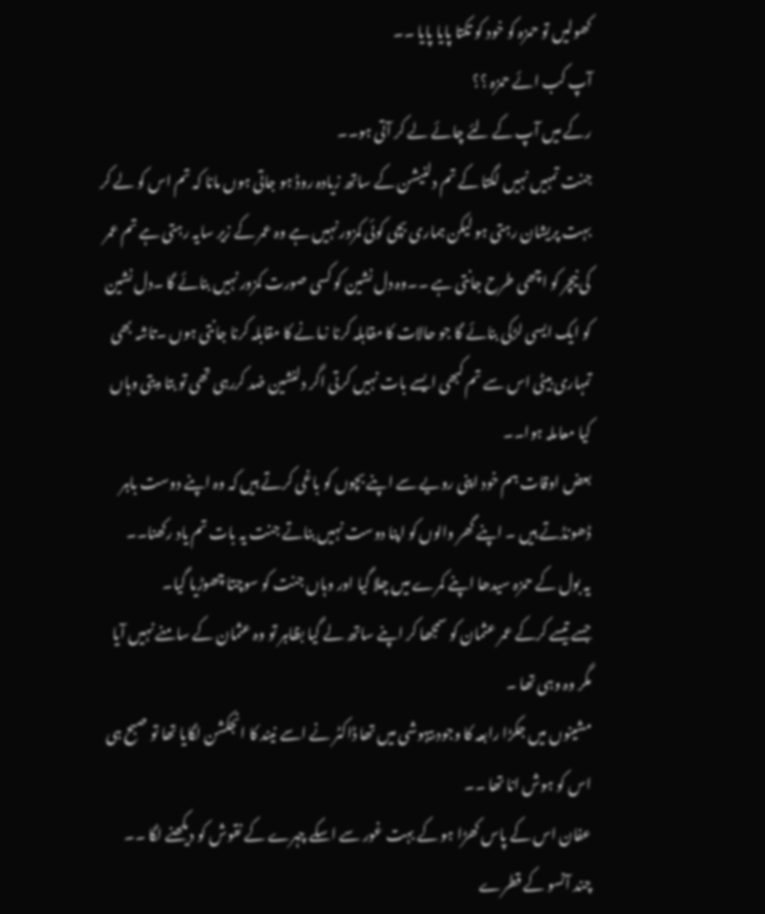کھولیں تو حمزہ کو خود کو تکتا پایا پایا ۔۔
آپ کب ائے حمزہ ؟؟
رکے میں آپ کے لئے چائے لے کر آتی ہو۔۔
جنت تمہیں نہیں لگتا کے تم دلنیشن کے ساتھ زیادہ روڈ ہو جاتی ہوں مانا کہ تم اس کو لے کر بہت پریشان رہتی ہو لیکن ہماری بچی کوئی کمزور نہیں ہے وہ عمر کے زیر سایہ رہتی ہے تم عمر کی نیچر کو اچھی طرح جانتی ہے ۔۔وہ دل نشین کو کسی صورت کمزور نہیں بنائے گا ۔دل نشین کو ایک ایسی لڑکی بنائے گا جو حالات کا مقابلہ کرنا زمانے کا مقابلہ کرنا جانتی ہوں ۔تاشہ بھی تمہاری بیٹی اس سے تم کبھی ایسے بات نہیں کرتی اگر دلنشین ضد کررہی تھی تو بتا دیتی وہاں کیا معاملہ ہوا۔۔
بعض اوقات ہم خود اپنی رویے سے اپنے بچوں کو باغی کرتے ہیں کہ وہ اپنے دوست باہر ڈھونڈتے ہیں ۔ اپنے گھر والوں کو اپنا دوست نہیں بناتے جنت یہ بات تم یاد رکھنا۔۔
یہ بول کے حمزہ سیدھا اپنے کمرے میں چلا گیا اور وہاں جنت کو سوچتا چھوڑیا گیا۔
جسے تیسے کرکے عمر عثمان کو سمجھا کر اپنے ساتھ لے گیا بظاہر تو وہ عثمان کے سامنے نہیں آیا مگر وہ وہی تھا ۔
مشینوں میں جکڑا رابعہ کا وجود بیہوشی میں تھا ڈاکٹر نے اسے نیند کا انجکشن لگایا تھا تو صبح ہی اس کو ہوش انا تھا ۔۔
عفان اس کے پاس کھڑا ہو کے بہت غور سے اسکے چہرے کے نقوش کو دیکھنے لگا ۔۔
چند آنسو کے قطرے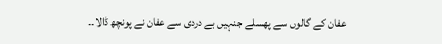عفان کے گالوں سے پھسلے جنہیں بے دردی سے عفان نے پونچھ ڈالا۔۔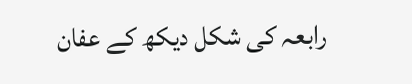رابعہ کی شکل دیکھ کے عفان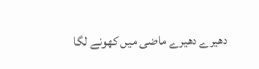دھیرے دھیرے ماضی میں کھونے لگا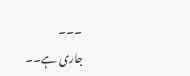۔۔۔
جاری ہے۔۔